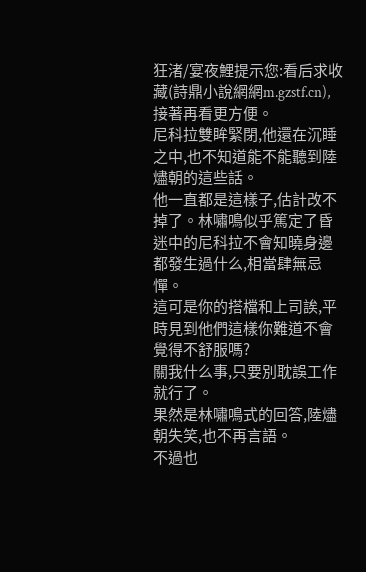狂渚/宴夜鯉提示您:看后求收藏(詩鼎小說網網m.gzstf.cn),接著再看更方便。
尼科拉雙眸緊閉,他還在沉睡之中,也不知道能不能聽到陸燼朝的這些話。
他一直都是這樣子,估計改不掉了。林嘯鳴似乎篤定了昏迷中的尼科拉不會知曉身邊都發生過什么,相當肆無忌憚。
這可是你的搭檔和上司誒,平時見到他們這樣你難道不會覺得不舒服嗎?
關我什么事,只要別耽誤工作就行了。
果然是林嘯鳴式的回答,陸燼朝失笑,也不再言語。
不過也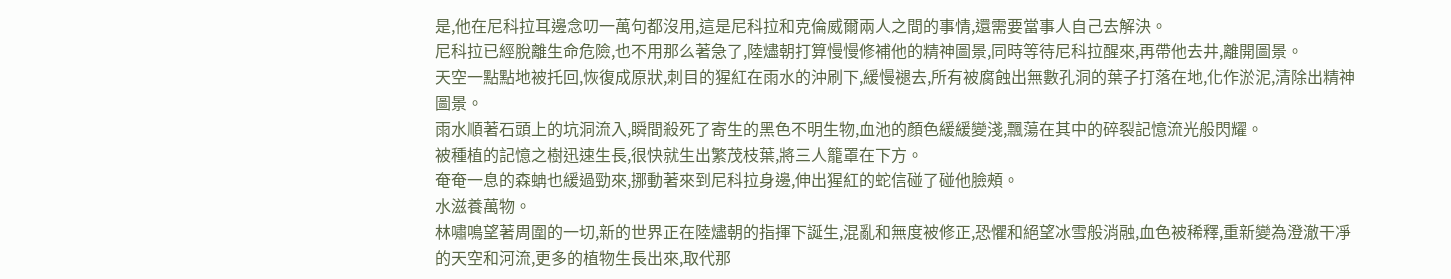是,他在尼科拉耳邊念叨一萬句都沒用,這是尼科拉和克倫威爾兩人之間的事情,還需要當事人自己去解決。
尼科拉已經脫離生命危險,也不用那么著急了,陸燼朝打算慢慢修補他的精神圖景,同時等待尼科拉醒來,再帶他去井,離開圖景。
天空一點點地被托回,恢復成原狀,刺目的猩紅在雨水的沖刷下,緩慢褪去,所有被腐蝕出無數孔洞的葉子打落在地,化作淤泥,清除出精神圖景。
雨水順著石頭上的坑洞流入,瞬間殺死了寄生的黑色不明生物,血池的顏色緩緩變淺,飄蕩在其中的碎裂記憶流光般閃耀。
被種植的記憶之樹迅速生長,很快就生出繁茂枝葉,將三人籠罩在下方。
奄奄一息的森蚺也緩過勁來,挪動著來到尼科拉身邊,伸出猩紅的蛇信碰了碰他臉頰。
水滋養萬物。
林嘯鳴望著周圍的一切,新的世界正在陸燼朝的指揮下誕生,混亂和無度被修正,恐懼和絕望冰雪般消融,血色被稀釋,重新變為澄澈干凈的天空和河流,更多的植物生長出來,取代那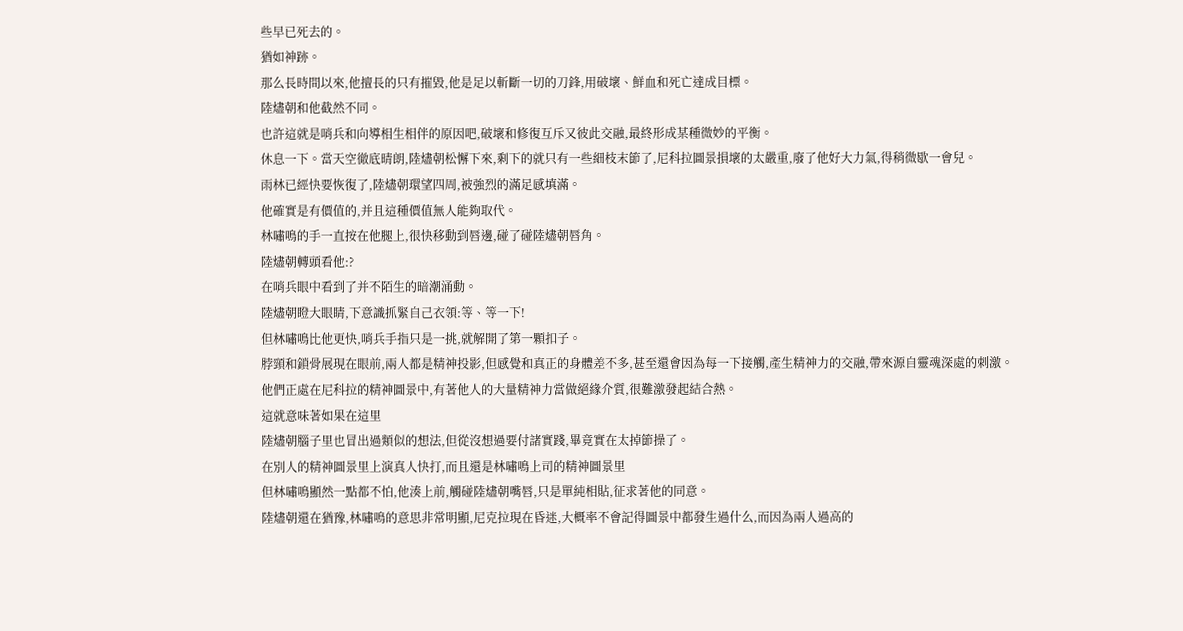些早已死去的。
猶如神跡。
那么長時間以來,他擅長的只有摧毀,他是足以斬斷一切的刀鋒,用破壞、鮮血和死亡達成目標。
陸燼朝和他截然不同。
也許這就是哨兵和向導相生相伴的原因吧,破壞和修復互斥又彼此交融,最終形成某種微妙的平衡。
休息一下。當天空徹底晴朗,陸燼朝松懈下來,剩下的就只有一些細枝末節了,尼科拉圖景損壞的太嚴重,廢了他好大力氣,得稍微歇一會兒。
雨林已經快要恢復了,陸燼朝環望四周,被強烈的滿足感填滿。
他確實是有價值的,并且這種價值無人能夠取代。
林嘯鳴的手一直按在他腿上,很快移動到唇邊,碰了碰陸燼朝唇角。
陸燼朝轉頭看他:?
在哨兵眼中看到了并不陌生的暗潮涌動。
陸燼朝瞪大眼睛,下意識抓緊自己衣領:等、等一下!
但林嘯鳴比他更快,哨兵手指只是一挑,就解開了第一顆扣子。
脖頸和鎖骨展現在眼前,兩人都是精神投影,但感覺和真正的身體差不多,甚至還會因為每一下接觸,產生精神力的交融,帶來源自靈魂深處的刺激。
他們正處在尼科拉的精神圖景中,有著他人的大量精神力當做絕緣介質,很難激發起結合熱。
這就意味著如果在這里
陸燼朝腦子里也冒出過類似的想法,但從沒想過要付諸實踐,畢竟實在太掉節操了。
在別人的精神圖景里上演真人快打,而且還是林嘯鳴上司的精神圖景里
但林嘯鳴顯然一點都不怕,他湊上前,觸碰陸燼朝嘴唇,只是單純相貼,征求著他的同意。
陸燼朝還在猶豫,林嘯鳴的意思非常明顯,尼克拉現在昏迷,大概率不會記得圖景中都發生過什么,而因為兩人過高的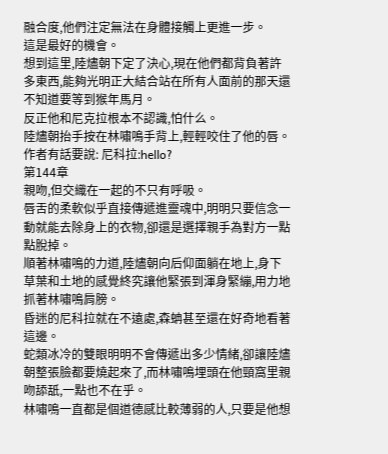融合度,他們注定無法在身體接觸上更進一步。
這是最好的機會。
想到這里,陸燼朝下定了決心,現在他們都背負著許多東西,能夠光明正大結合站在所有人面前的那天還不知道要等到猴年馬月。
反正他和尼克拉根本不認識,怕什么。
陸燼朝抬手按在林嘯鳴手背上,輕輕咬住了他的唇。
作者有話要說: 尼科拉:hello?
第144章
親吻,但交織在一起的不只有呼吸。
唇舌的柔軟似乎直接傳遞進靈魂中,明明只要信念一動就能去除身上的衣物,卻還是選擇親手為對方一點點脫掉。
順著林嘯鳴的力道,陸燼朝向后仰面躺在地上,身下草葉和土地的感覺終究讓他緊張到渾身緊繃,用力地抓著林嘯鳴肩膀。
昏迷的尼科拉就在不遠處,森蚺甚至還在好奇地看著這邊。
蛇類冰冷的雙眼明明不會傳遞出多少情緒,卻讓陸燼朝整張臉都要燒起來了,而林嘯鳴埋頭在他頸窩里親吻舔舐,一點也不在乎。
林嘯鳴一直都是個道德感比較薄弱的人,只要是他想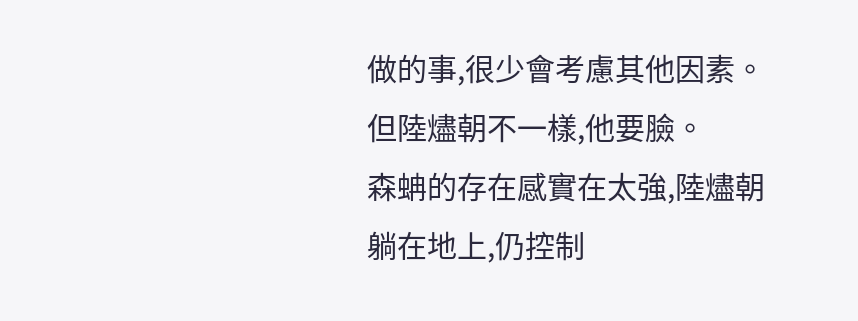做的事,很少會考慮其他因素。
但陸燼朝不一樣,他要臉。
森蚺的存在感實在太強,陸燼朝躺在地上,仍控制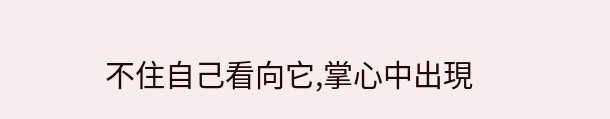不住自己看向它,掌心中出現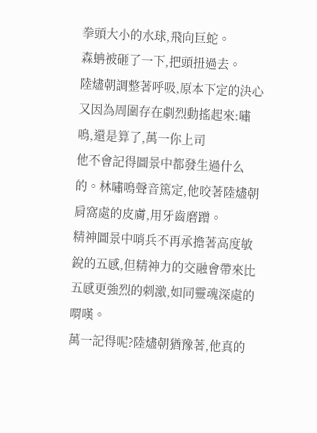拳頭大小的水球,飛向巨蛇。
森蚺被砸了一下,把頭扭過去。
陸燼朝調整著呼吸,原本下定的決心又因為周圍存在劇烈動搖起來:嘯鳴,還是算了,萬一你上司
他不會記得圖景中都發生過什么的。林嘯鳴聲音篤定,他咬著陸燼朝肩窩處的皮膚,用牙齒磨蹭。
精神圖景中哨兵不再承擔著高度敏銳的五感,但精神力的交融會帶來比五感更強烈的刺激,如同靈魂深處的喟嘆。
萬一記得呢?陸燼朝猶豫著,他真的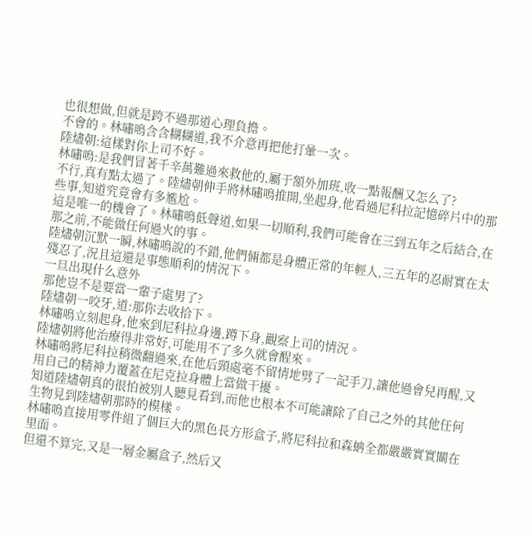也很想做,但就是跨不過那道心理負擔。
不會的。林嘯鳴含含糊糊道,我不介意再把他打暈一次。
陸燼朝:這樣對你上司不好。
林嘯鳴:是我們冒著千辛萬難過來救他的,屬于額外加班,收一點報酬又怎么了?
不行,真有點太過了。陸燼朝伸手將林嘯鳴推開,坐起身,他看過尼科拉記憶碎片中的那些事,知道究竟會有多尷尬。
這是唯一的機會了。林嘯鳴低聲道,如果一切順利,我們可能會在三到五年之后結合,在那之前,不能做任何過火的事。
陸燼朝沉默一瞬,林嘯鳴說的不錯,他們倆都是身體正常的年輕人,三五年的忍耐實在太殘忍了,況且這還是事態順利的情況下。
一旦出現什么意外
那他豈不是要當一輩子處男了?
陸燼朝一咬牙,道:那你去收拾下。
林嘯鳴立刻起身,他來到尼科拉身邊,蹲下身,觀察上司的情況。
陸燼朝將他治療得非常好,可能用不了多久就會醒來。
林嘯鳴將尼科拉稍微翻過來,在他后頸處毫不留情地劈了一記手刀,讓他過會兒再醒,又用自己的精神力覆蓋在尼克拉身體上當做干擾。
知道陸燼朝真的很怕被別人聽見看到,而他也根本不可能讓除了自己之外的其他任何生物見到陸燼朝那時的模樣。
林嘯鳴直接用零件組了個巨大的黑色長方形盒子,將尼科拉和森蚺全都嚴嚴實實關在里面。
但還不算完,又是一層金屬盒子,然后又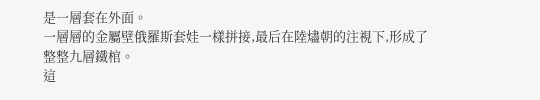是一層套在外面。
一層層的金屬壁俄羅斯套娃一樣拼接,最后在陸燼朝的注視下,形成了整整九層鐵棺。
這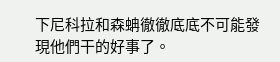下尼科拉和森蚺徹徹底底不可能發現他們干的好事了。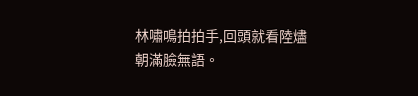林嘯鳴拍拍手,回頭就看陸燼朝滿臉無語。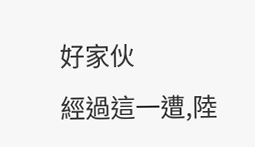好家伙
經過這一遭,陸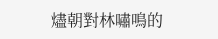燼朝對林嘯鳴的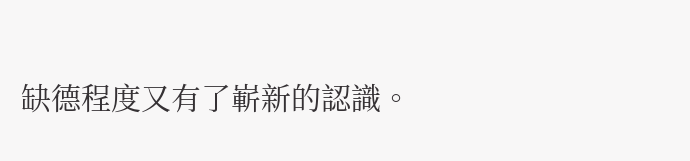缺德程度又有了嶄新的認識。